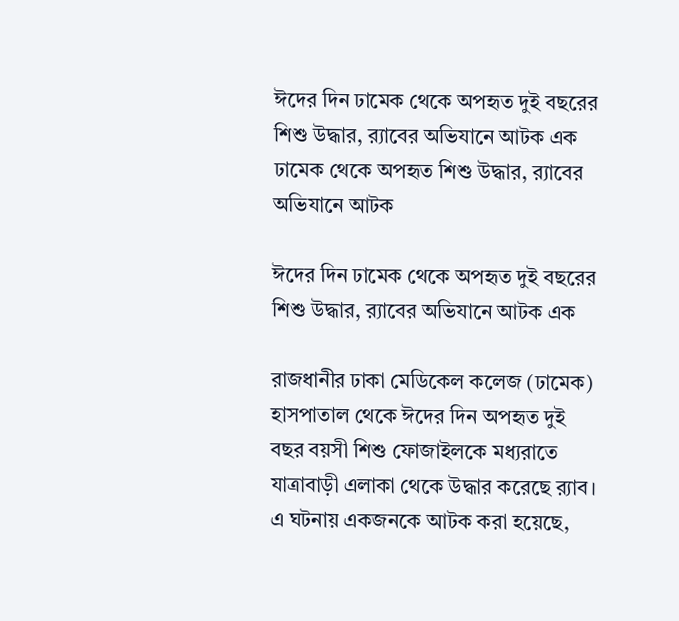ঈদের দিন ঢামেক থেকে অপহৃত দুই বছরের শিশু উদ্ধার, র‍্যাবের অভিযানে আটক এক
ঢামেক থেকে অপহৃত শিশু উদ্ধার, র‍্যাবের অভিযানে আটক

ঈদের দিন ঢামেক থেকে অপহৃত দুই বছরের শিশু উদ্ধার, র‍্যাবের অভিযানে আটক এক

রাজধানীর ঢাকা মেডিকেল কলেজ (ঢামেক) হাসপাতাল থেকে ঈদের দিন অপহৃত দুই বছর বয়সী শিশু ফোজাইলকে মধ্যরাতে যাত্রাবাড়ী এলাকা থেকে উদ্ধার করেছে র‍্যাব। এ ঘটনায় একজনকে আটক করা হয়েছে,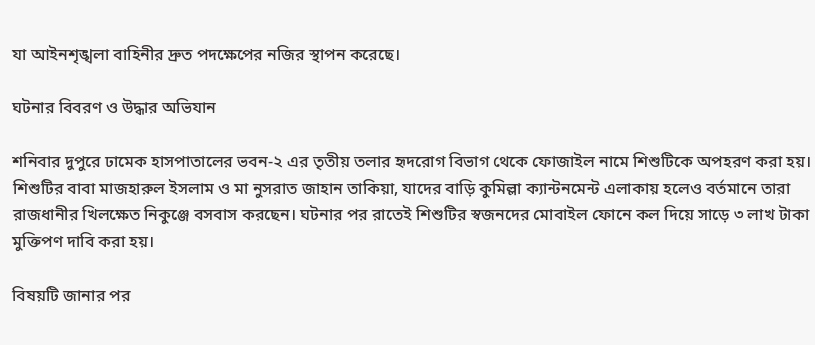যা আইনশৃঙ্খলা বাহিনীর দ্রুত পদক্ষেপের নজির স্থাপন করেছে।

ঘটনার বিবরণ ও উদ্ধার অভিযান

শনিবার দুপুরে ঢামেক হাসপাতালের ভবন-২ এর তৃতীয় তলার হৃদরোগ বিভাগ থেকে ফোজাইল নামে শিশুটিকে অপহরণ করা হয়। শিশুটির বাবা মাজহারুল ইসলাম ও মা নুসরাত জাহান তাকিয়া, যাদের বাড়ি কুমিল্লা ক্যান্টনমেন্ট এলাকায় হলেও বর্তমানে তারা রাজধানীর খিলক্ষেত নিকুঞ্জে বসবাস করছেন। ঘটনার পর রাতেই শিশুটির স্বজনদের মোবাইল ফোনে কল দিয়ে সাড়ে ৩ লাখ টাকা মুক্তিপণ দাবি করা হয়।

বিষয়টি জানার পর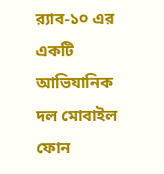র‍্যাব-১০ এর একটি আভিযানিক দল মোবাইল ফোন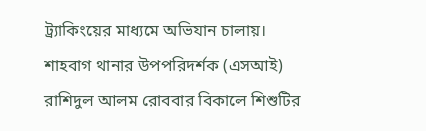ট্র্যাকিংয়ের মাধ্যমে অভিযান চালায়। শাহবাগ থানার উপপরিদর্শক (এসআই) রাশিদুল আলম রোববার বিকালে শিশুটির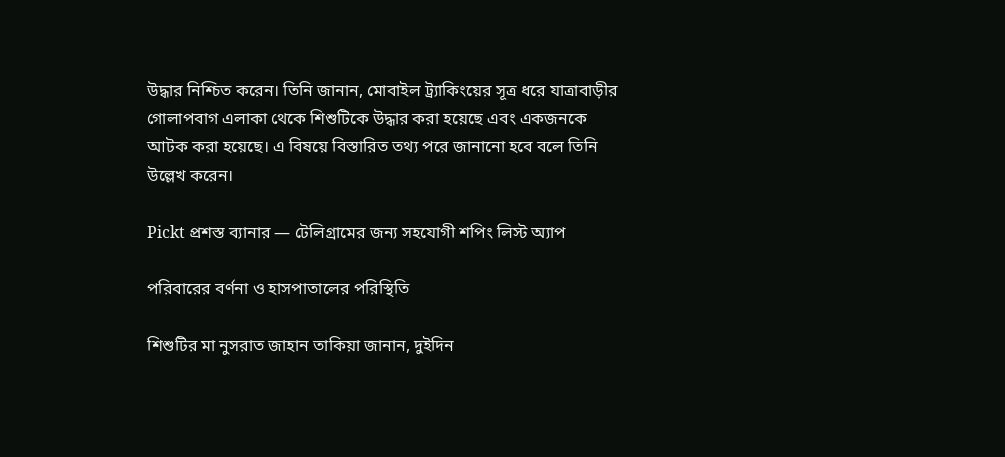উদ্ধার নিশ্চিত করেন। তিনি জানান, মোবাইল ট্র্যাকিংয়ের সূত্র ধরে যাত্রাবাড়ীর গোলাপবাগ এলাকা থেকে শিশুটিকে উদ্ধার করা হয়েছে এবং একজনকে আটক করা হয়েছে। এ বিষয়ে বিস্তারিত তথ্য পরে জানানো হবে বলে তিনি উল্লেখ করেন।

Pickt প্রশস্ত ব্যানার — টেলিগ্রামের জন্য সহযোগী শপিং লিস্ট অ্যাপ

পরিবারের বর্ণনা ও হাসপাতালের পরিস্থিতি

শিশুটির মা নুসরাত জাহান তাকিয়া জানান, দুইদিন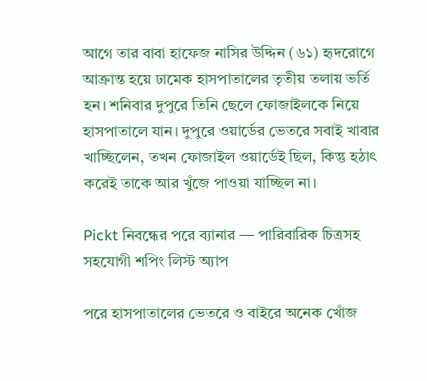আগে তার বাবা হাফেজ নাসির উদ্দিন (৬১) হৃদরোগে আক্রান্ত হয়ে ঢামেক হাসপাতালের তৃতীয় তলায় ভর্তি হন। শনিবার দুপুরে তিনি ছেলে ফোজাইলকে নিয়ে হাসপাতালে যান। দুপুরে ওয়ার্ডের ভেতরে সবাই খাবার খাচ্ছিলেন, তখন ফোজাইল ওয়ার্ডেই ছিল, কিন্তু হঠাৎ করেই তাকে আর খুঁজে পাওয়া যাচ্ছিল না।

Pickt নিবন্ধের পরে ব্যানার — পারিবারিক চিত্রসহ সহযোগী শপিং লিস্ট অ্যাপ

পরে হাসপাতালের ভেতরে ও বাইরে অনেক খোঁজ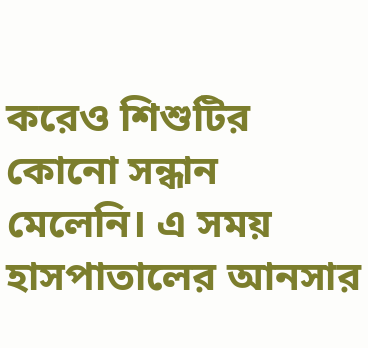করেও শিশুটির কোনো সন্ধান মেলেনি। এ সময় হাসপাতালের আনসার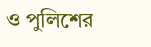ও পুলিশের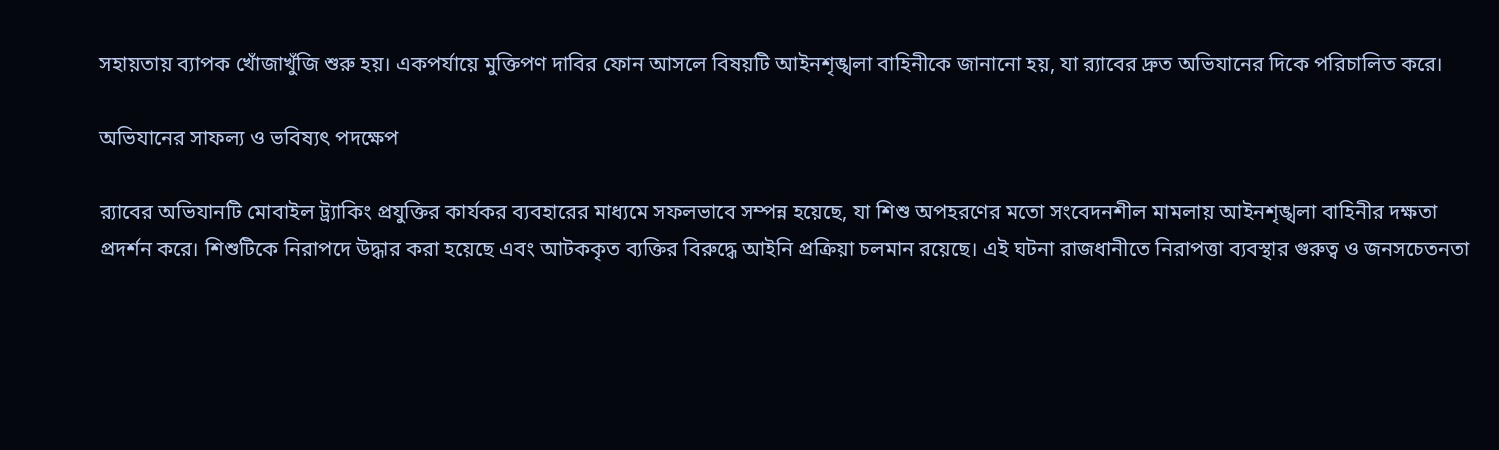সহায়তায় ব্যাপক খোঁজাখুঁজি শুরু হয়। একপর্যায়ে মুক্তিপণ দাবির ফোন আসলে বিষয়টি আইনশৃঙ্খলা বাহিনীকে জানানো হয়, যা র‍্যাবের দ্রুত অভিযানের দিকে পরিচালিত করে।

অভিযানের সাফল্য ও ভবিষ্যৎ পদক্ষেপ

র‍্যাবের অভিযানটি মোবাইল ট্র্যাকিং প্রযুক্তির কার্যকর ব্যবহারের মাধ্যমে সফলভাবে সম্পন্ন হয়েছে, যা শিশু অপহরণের মতো সংবেদনশীল মামলায় আইনশৃঙ্খলা বাহিনীর দক্ষতা প্রদর্শন করে। শিশুটিকে নিরাপদে উদ্ধার করা হয়েছে এবং আটককৃত ব্যক্তির বিরুদ্ধে আইনি প্রক্রিয়া চলমান রয়েছে। এই ঘটনা রাজধানীতে নিরাপত্তা ব্যবস্থার গুরুত্ব ও জনসচেতনতা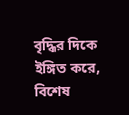বৃদ্ধির দিকে ইঙ্গিত করে, বিশেষ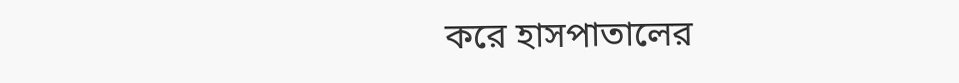করে হাসপাতালের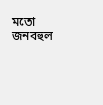মতো জনবহুল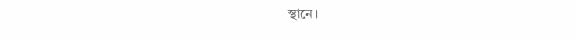স্থানে।